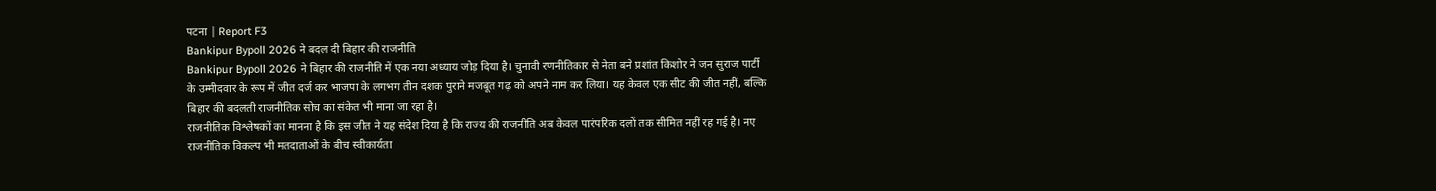पटना | Report F3
Bankipur Bypoll 2026 ने बदल दी बिहार की राजनीति
Bankipur Bypoll 2026 ने बिहार की राजनीति में एक नया अध्याय जोड़ दिया है। चुनावी रणनीतिकार से नेता बने प्रशांत किशोर ने जन सुराज पार्टी के उम्मीदवार के रूप में जीत दर्ज कर भाजपा के लगभग तीन दशक पुराने मजबूत गढ़ को अपने नाम कर लिया। यह केवल एक सीट की जीत नहीं, बल्कि बिहार की बदलती राजनीतिक सोच का संकेत भी माना जा रहा है।
राजनीतिक विश्लेषकों का मानना है कि इस जीत ने यह संदेश दिया है कि राज्य की राजनीति अब केवल पारंपरिक दलों तक सीमित नहीं रह गई है। नए राजनीतिक विकल्प भी मतदाताओं के बीच स्वीकार्यता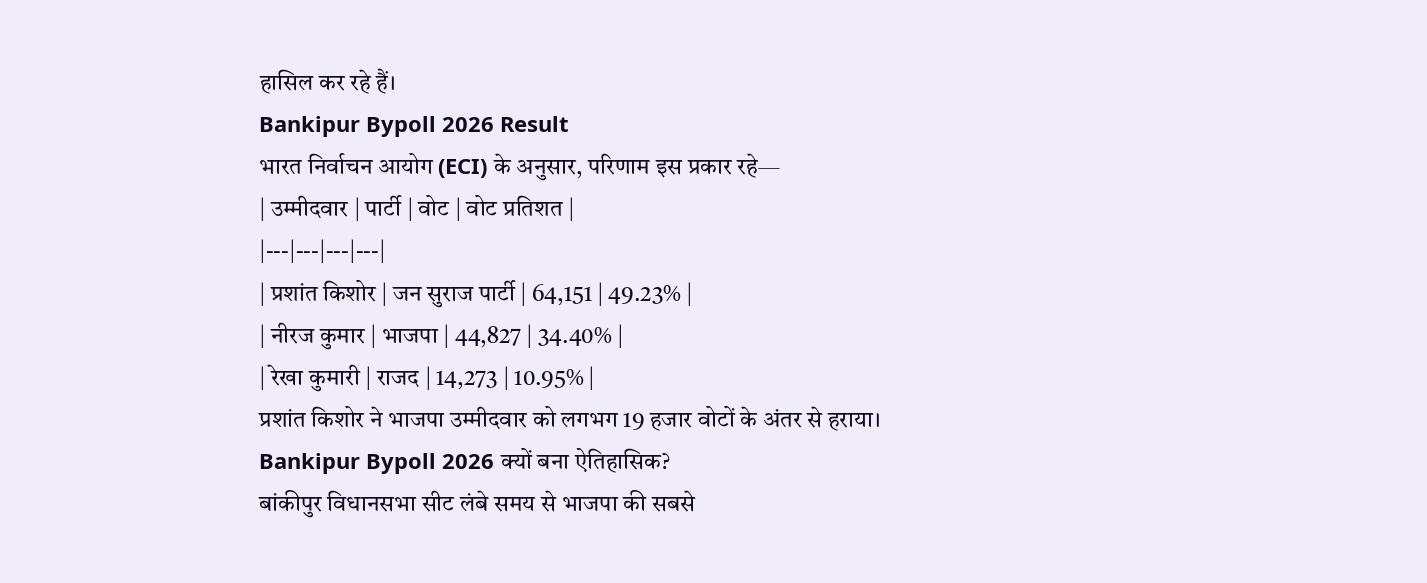हासिल कर रहे हैं।
Bankipur Bypoll 2026 Result
भारत निर्वाचन आयोग (ECI) के अनुसार, परिणाम इस प्रकार रहे—
| उम्मीदवार | पार्टी | वोट | वोट प्रतिशत |
|---|---|---|---|
| प्रशांत किशोर | जन सुराज पार्टी | 64,151 | 49.23% |
| नीरज कुमार | भाजपा | 44,827 | 34.40% |
| रेखा कुमारी | राजद | 14,273 | 10.95% |
प्रशांत किशोर ने भाजपा उम्मीदवार को लगभग 19 हजार वोटों के अंतर से हराया।
Bankipur Bypoll 2026 क्यों बना ऐतिहासिक?
बांकीपुर विधानसभा सीट लंबे समय से भाजपा की सबसे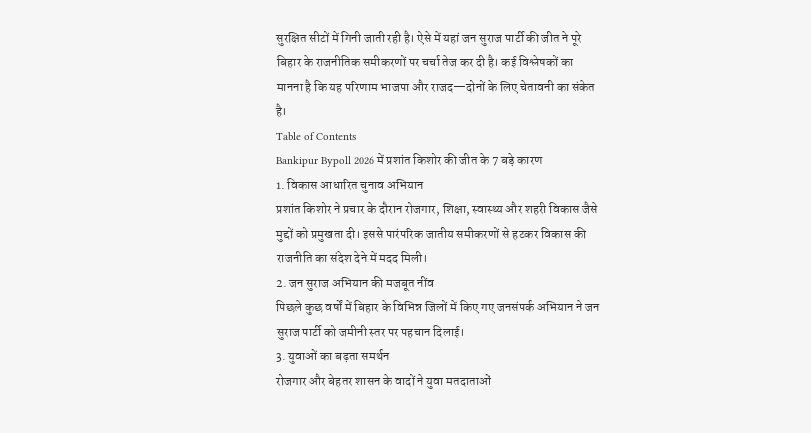सुरक्षित सीटों में गिनी जाती रही है। ऐसे में यहां जन सुराज पार्टी की जीत ने पूरे बिहार के राजनीतिक समीकरणों पर चर्चा तेज कर दी है। कई विश्लेषकों का मानना है कि यह परिणाम भाजपा और राजद—दोनों के लिए चेतावनी का संकेत है।
Table of Contents
Bankipur Bypoll 2026 में प्रशांत किशोर की जीत के 7 बड़े कारण
1. विकास आधारित चुनाव अभियान
प्रशांत किशोर ने प्रचार के दौरान रोजगार, शिक्षा, स्वास्थ्य और शहरी विकास जैसे मुद्दों को प्रमुखता दी। इससे पारंपरिक जातीय समीकरणों से हटकर विकास की राजनीति का संदेश देने में मदद मिली।
2. जन सुराज अभियान की मजबूत नींव
पिछले कुछ वर्षों में बिहार के विभिन्न जिलों में किए गए जनसंपर्क अभियान ने जन सुराज पार्टी को जमीनी स्तर पर पहचान दिलाई।
3. युवाओं का बढ़ता समर्थन
रोजगार और बेहतर शासन के वादों ने युवा मतदाताओं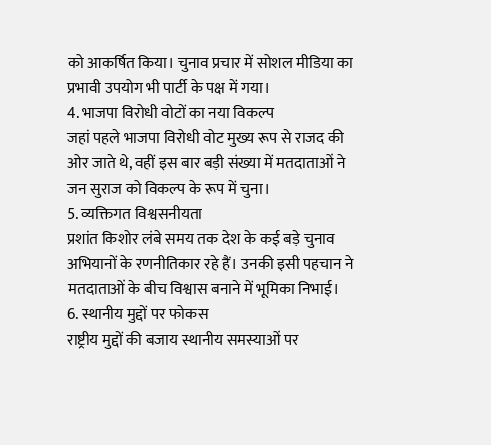को आकर्षित किया। चुनाव प्रचार में सोशल मीडिया का प्रभावी उपयोग भी पार्टी के पक्ष में गया।
4. भाजपा विरोधी वोटों का नया विकल्प
जहां पहले भाजपा विरोधी वोट मुख्य रूप से राजद की ओर जाते थे, वहीं इस बार बड़ी संख्या में मतदाताओं ने जन सुराज को विकल्प के रूप में चुना।
5. व्यक्तिगत विश्वसनीयता
प्रशांत किशोर लंबे समय तक देश के कई बड़े चुनाव अभियानों के रणनीतिकार रहे हैं। उनकी इसी पहचान ने मतदाताओं के बीच विश्वास बनाने में भूमिका निभाई।
6. स्थानीय मुद्दों पर फोकस
राष्ट्रीय मुद्दों की बजाय स्थानीय समस्याओं पर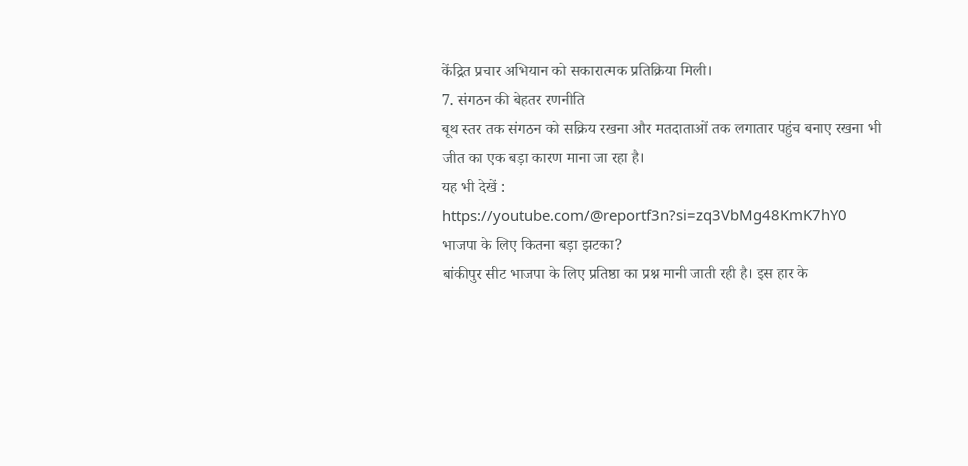केंद्रित प्रचार अभियान को सकारात्मक प्रतिक्रिया मिली।
7. संगठन की बेहतर रणनीति
बूथ स्तर तक संगठन को सक्रिय रखना और मतदाताओं तक लगातार पहुंच बनाए रखना भी जीत का एक बड़ा कारण माना जा रहा है।
यह भी देखें : https://youtube.com/@reportf3n?si=zq3VbMg48KmK7hY0
भाजपा के लिए कितना बड़ा झटका?
बांकीपुर सीट भाजपा के लिए प्रतिष्ठा का प्रश्न मानी जाती रही है। इस हार के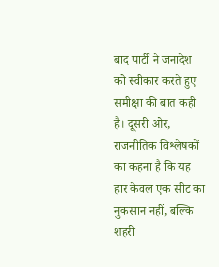बाद पार्टी ने जनादेश को स्वीकार करते हुए समीक्षा की बात कही है। दूसरी ओर, राजनीतिक विश्लेषकों का कहना है कि यह हार केवल एक सीट का नुकसान नहीं, बल्कि शहरी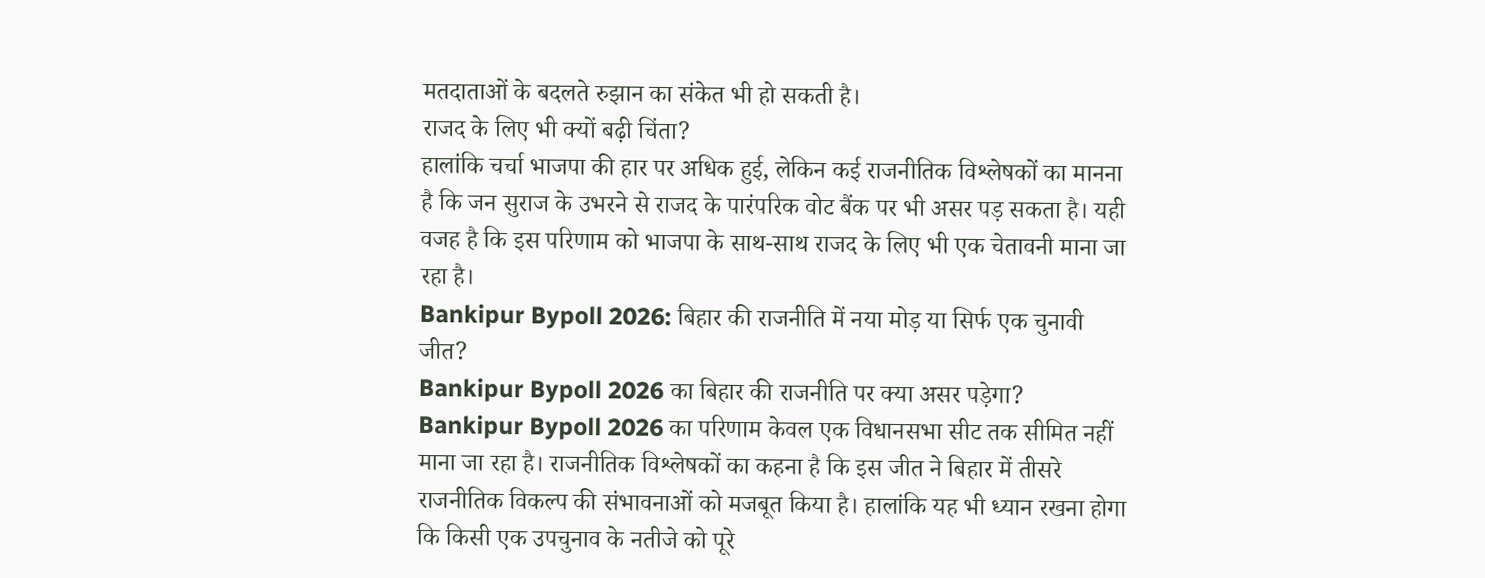मतदाताओं के बदलते रुझान का संकेत भी हो सकती है।
राजद के लिए भी क्यों बढ़ी चिंता?
हालांकि चर्चा भाजपा की हार पर अधिक हुई, लेकिन कई राजनीतिक विश्लेषकों का मानना है कि जन सुराज के उभरने से राजद के पारंपरिक वोट बैंक पर भी असर पड़ सकता है। यही वजह है कि इस परिणाम को भाजपा के साथ-साथ राजद के लिए भी एक चेतावनी माना जा रहा है।
Bankipur Bypoll 2026: बिहार की राजनीति में नया मोड़ या सिर्फ एक चुनावी जीत?
Bankipur Bypoll 2026 का बिहार की राजनीति पर क्या असर पड़ेगा?
Bankipur Bypoll 2026 का परिणाम केवल एक विधानसभा सीट तक सीमित नहीं माना जा रहा है। राजनीतिक विश्लेषकों का कहना है कि इस जीत ने बिहार में तीसरे राजनीतिक विकल्प की संभावनाओं को मजबूत किया है। हालांकि यह भी ध्यान रखना होगा कि किसी एक उपचुनाव के नतीजे को पूरे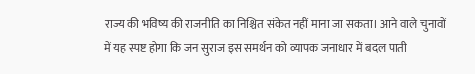राज्य की भविष्य की राजनीति का निश्चित संकेत नहीं माना जा सकता। आने वाले चुनावों में यह स्पष्ट होगा कि जन सुराज इस समर्थन को व्यापक जनाधार में बदल पाती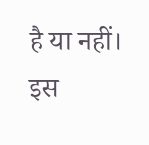है या नहीं।
इस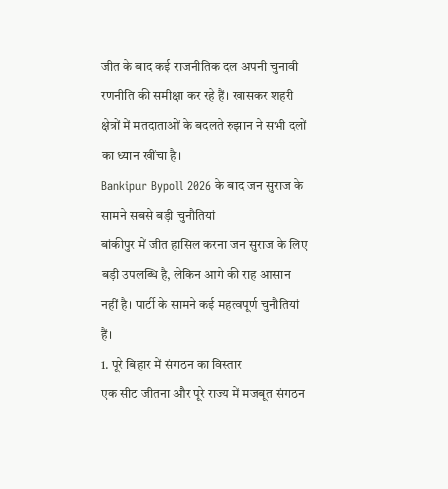जीत के बाद कई राजनीतिक दल अपनी चुनावी रणनीति की समीक्षा कर रहे हैं। खासकर शहरी क्षेत्रों में मतदाताओं के बदलते रुझान ने सभी दलों का ध्यान खींचा है।
Bankipur Bypoll 2026 के बाद जन सुराज के सामने सबसे बड़ी चुनौतियां
बांकीपुर में जीत हासिल करना जन सुराज के लिए बड़ी उपलब्धि है, लेकिन आगे की राह आसान नहीं है। पार्टी के सामने कई महत्वपूर्ण चुनौतियां हैं।
1. पूरे बिहार में संगठन का विस्तार
एक सीट जीतना और पूरे राज्य में मजबूत संगठन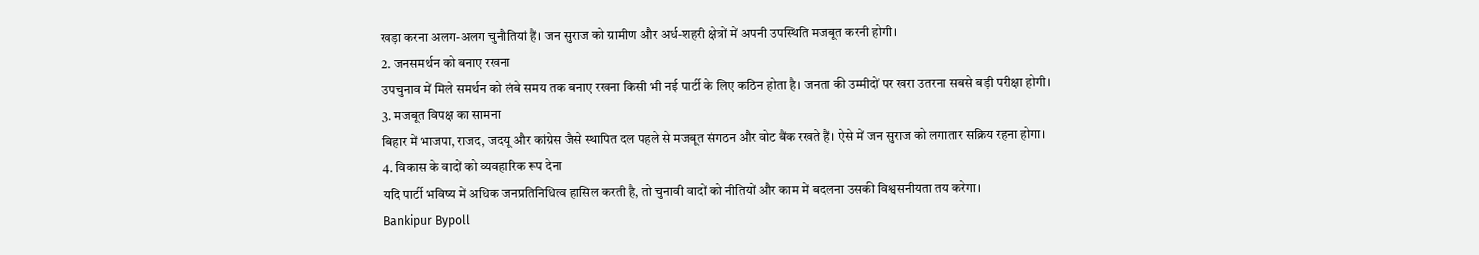खड़ा करना अलग-अलग चुनौतियां हैं। जन सुराज को ग्रामीण और अर्ध-शहरी क्षेत्रों में अपनी उपस्थिति मजबूत करनी होगी।
2. जनसमर्थन को बनाए रखना
उपचुनाव में मिले समर्थन को लंबे समय तक बनाए रखना किसी भी नई पार्टी के लिए कठिन होता है। जनता की उम्मीदों पर खरा उतरना सबसे बड़ी परीक्षा होगी।
3. मजबूत विपक्ष का सामना
बिहार में भाजपा, राजद, जदयू और कांग्रेस जैसे स्थापित दल पहले से मजबूत संगठन और वोट बैंक रखते हैं। ऐसे में जन सुराज को लगातार सक्रिय रहना होगा।
4. विकास के वादों को व्यवहारिक रूप देना
यदि पार्टी भविष्य में अधिक जनप्रतिनिधित्व हासिल करती है, तो चुनावी वादों को नीतियों और काम में बदलना उसकी विश्वसनीयता तय करेगा।
Bankipur Bypoll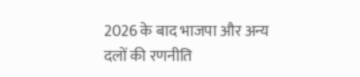2026 के बाद भाजपा और अन्य दलों की रणनीति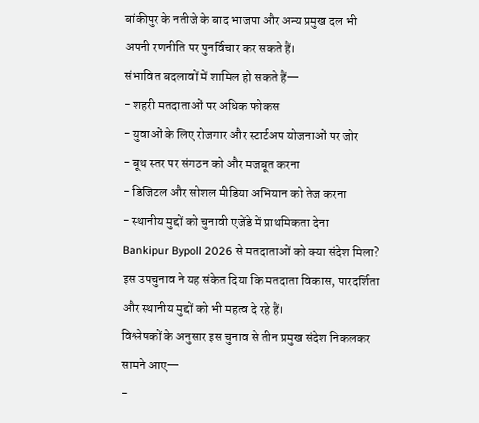बांकीपुर के नतीजे के बाद भाजपा और अन्य प्रमुख दल भी अपनी रणनीति पर पुनर्विचार कर सकते हैं।
संभावित बदलावों में शामिल हो सकते हैं—
- शहरी मतदाताओं पर अधिक फोकस
- युवाओं के लिए रोजगार और स्टार्टअप योजनाओं पर जोर
- बूथ स्तर पर संगठन को और मजबूत करना
- डिजिटल और सोशल मीडिया अभियान को तेज करना
- स्थानीय मुद्दों को चुनावी एजेंडे में प्राथमिकता देना
Bankipur Bypoll 2026 से मतदाताओं को क्या संदेश मिला?
इस उपचुनाव ने यह संकेत दिया कि मतदाता विकास, पारदर्शिता और स्थानीय मुद्दों को भी महत्व दे रहे हैं।
विश्लेषकों के अनुसार इस चुनाव से तीन प्रमुख संदेश निकलकर सामने आए—
-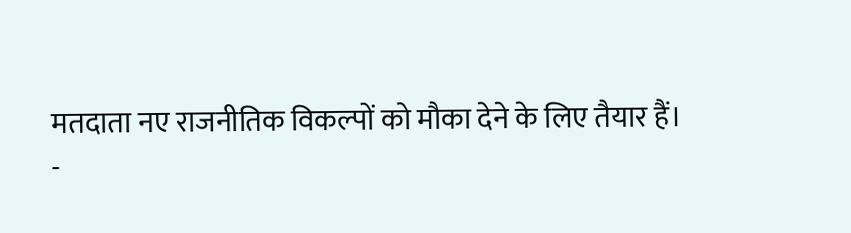मतदाता नए राजनीतिक विकल्पों को मौका देने के लिए तैयार हैं।
-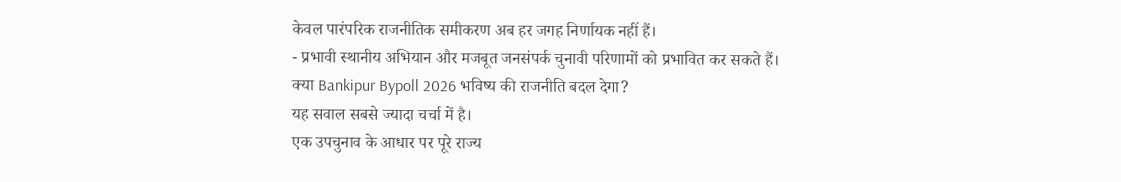केवल पारंपरिक राजनीतिक समीकरण अब हर जगह निर्णायक नहीं हैं।
- प्रभावी स्थानीय अभियान और मजबूत जनसंपर्क चुनावी परिणामों को प्रभावित कर सकते हैं।
क्या Bankipur Bypoll 2026 भविष्य की राजनीति बदल देगा?
यह सवाल सबसे ज्यादा चर्चा में है।
एक उपचुनाव के आधार पर पूरे राज्य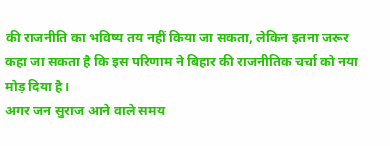की राजनीति का भविष्य तय नहीं किया जा सकता, लेकिन इतना जरूर कहा जा सकता है कि इस परिणाम ने बिहार की राजनीतिक चर्चा को नया मोड़ दिया है।
अगर जन सुराज आने वाले समय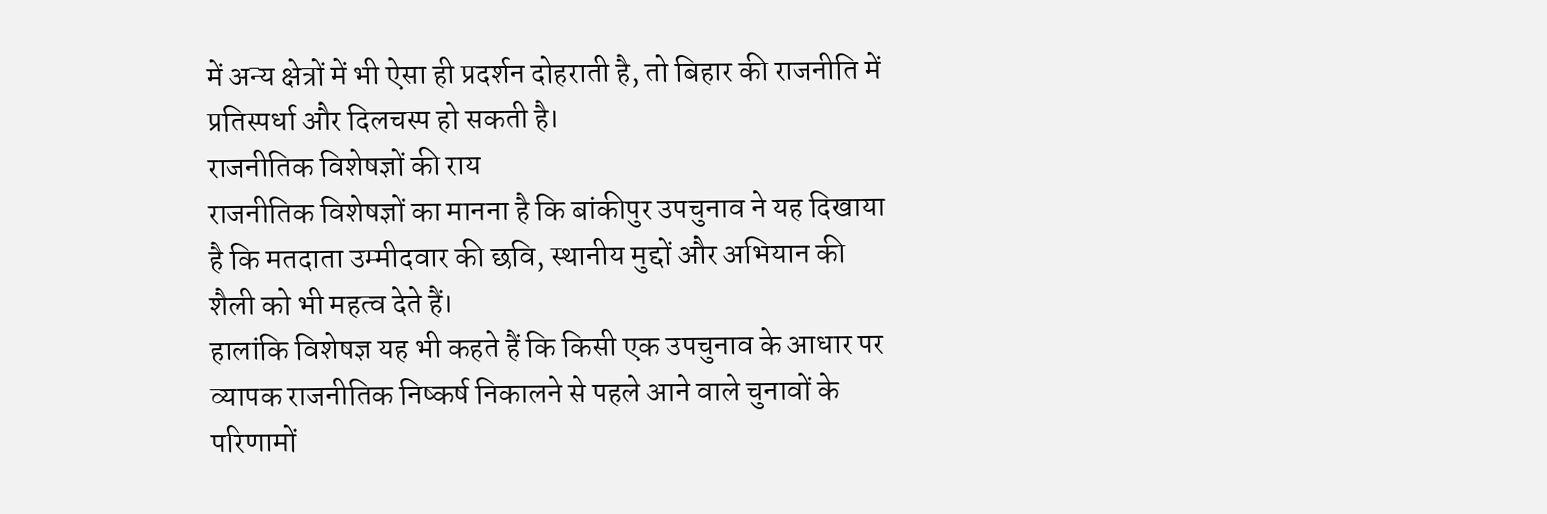में अन्य क्षेत्रों में भी ऐसा ही प्रदर्शन दोहराती है, तो बिहार की राजनीति में प्रतिस्पर्धा और दिलचस्प हो सकती है।
राजनीतिक विशेषज्ञों की राय
राजनीतिक विशेषज्ञों का मानना है कि बांकीपुर उपचुनाव ने यह दिखाया है कि मतदाता उम्मीदवार की छवि, स्थानीय मुद्दों और अभियान की शैली को भी महत्व देते हैं।
हालांकि विशेषज्ञ यह भी कहते हैं कि किसी एक उपचुनाव के आधार पर व्यापक राजनीतिक निष्कर्ष निकालने से पहले आने वाले चुनावों के परिणामों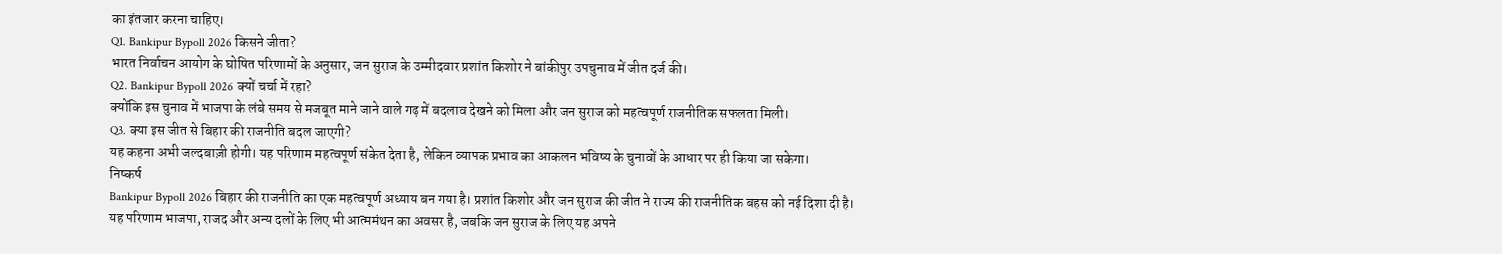का इंतजार करना चाहिए।
Q1. Bankipur Bypoll 2026 किसने जीता?
भारत निर्वाचन आयोग के घोषित परिणामों के अनुसार, जन सुराज के उम्मीदवार प्रशांत किशोर ने बांकीपुर उपचुनाव में जीत दर्ज की।
Q2. Bankipur Bypoll 2026 क्यों चर्चा में रहा?
क्योंकि इस चुनाव में भाजपा के लंबे समय से मजबूत माने जाने वाले गढ़ में बदलाव देखने को मिला और जन सुराज को महत्वपूर्ण राजनीतिक सफलता मिली।
Q3. क्या इस जीत से बिहार की राजनीति बदल जाएगी?
यह कहना अभी जल्दबाज़ी होगी। यह परिणाम महत्वपूर्ण संकेत देता है, लेकिन व्यापक प्रभाव का आकलन भविष्य के चुनावों के आधार पर ही किया जा सकेगा।
निष्कर्ष
Bankipur Bypoll 2026 बिहार की राजनीति का एक महत्वपूर्ण अध्याय बन गया है। प्रशांत किशोर और जन सुराज की जीत ने राज्य की राजनीतिक बहस को नई दिशा दी है।
यह परिणाम भाजपा, राजद और अन्य दलों के लिए भी आत्ममंथन का अवसर है, जबकि जन सुराज के लिए यह अपने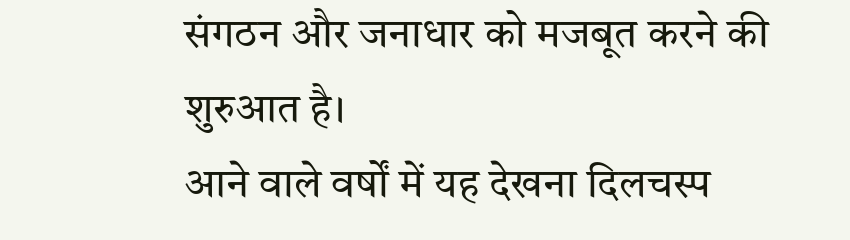संगठन और जनाधार को मजबूत करने की शुरुआत है।
आने वाले वर्षों में यह देखना दिलचस्प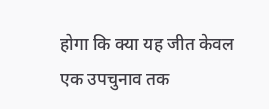होगा कि क्या यह जीत केवल एक उपचुनाव तक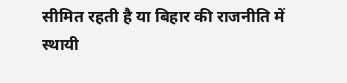सीमित रहती है या बिहार की राजनीति में स्थायी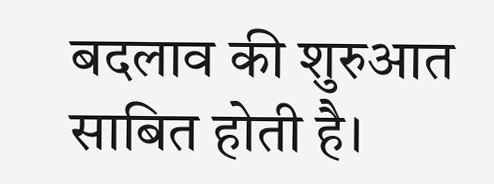बदलाव की शुरुआत साबित होती है।